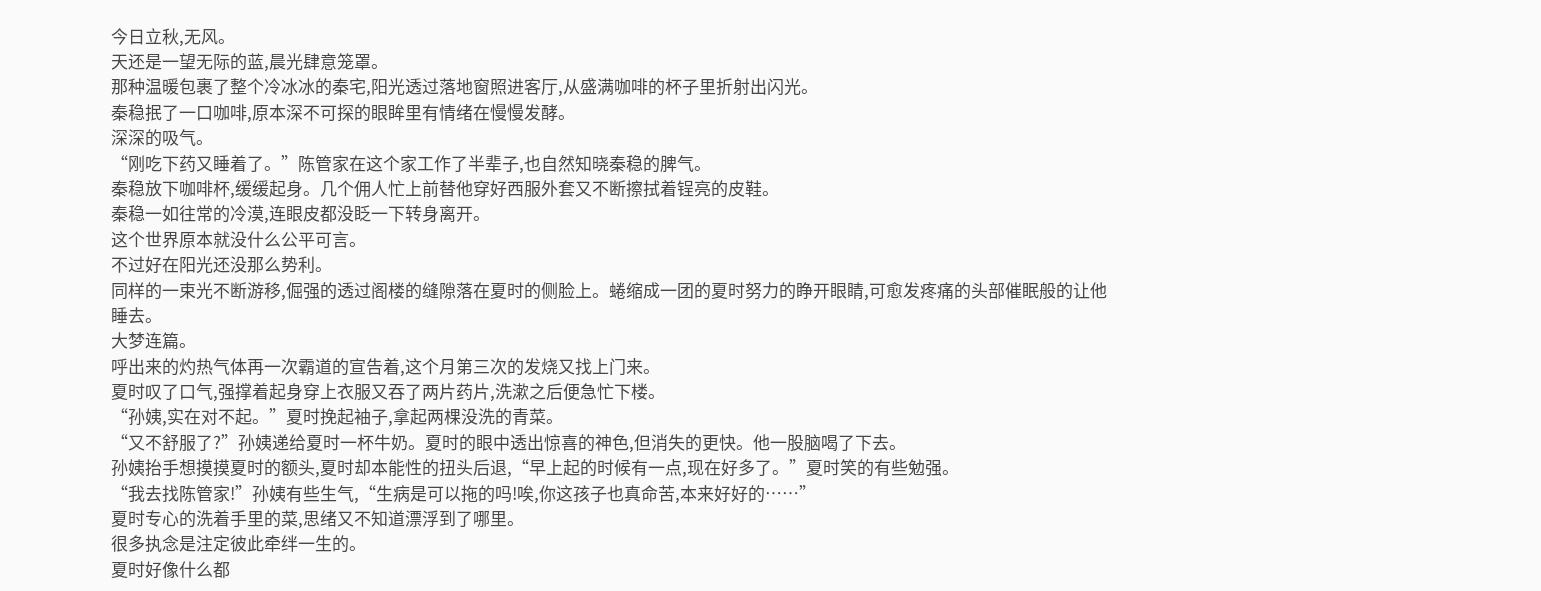今日立秋,无风。
天还是一望无际的蓝,晨光肆意笼罩。
那种温暖包裹了整个冷冰冰的秦宅,阳光透过落地窗照进客厅,从盛满咖啡的杯子里折射出闪光。
秦稳抿了一口咖啡,原本深不可探的眼眸里有情绪在慢慢发酵。
深深的吸气。
“刚吃下药又睡着了。”陈管家在这个家工作了半辈子,也自然知晓秦稳的脾气。
秦稳放下咖啡杯,缓缓起身。几个佣人忙上前替他穿好西服外套又不断擦拭着锃亮的皮鞋。
秦稳一如往常的冷漠,连眼皮都没眨一下转身离开。
这个世界原本就没什么公平可言。
不过好在阳光还没那么势利。
同样的一束光不断游移,倔强的透过阁楼的缝隙落在夏时的侧脸上。蜷缩成一团的夏时努力的睁开眼睛,可愈发疼痛的头部催眠般的让他睡去。
大梦连篇。
呼出来的灼热气体再一次霸道的宣告着,这个月第三次的发烧又找上门来。
夏时叹了口气,强撑着起身穿上衣服又吞了两片药片,洗漱之后便急忙下楼。
“孙姨,实在对不起。”夏时挽起袖子,拿起两棵没洗的青菜。
“又不舒服了?”孙姨递给夏时一杯牛奶。夏时的眼中透出惊喜的神色,但消失的更快。他一股脑喝了下去。
孙姨抬手想摸摸夏时的额头,夏时却本能性的扭头后退,“早上起的时候有一点,现在好多了。”夏时笑的有些勉强。
“我去找陈管家!”孙姨有些生气,“生病是可以拖的吗!唉,你这孩子也真命苦,本来好好的……”
夏时专心的洗着手里的菜,思绪又不知道漂浮到了哪里。
很多执念是注定彼此牵绊一生的。
夏时好像什么都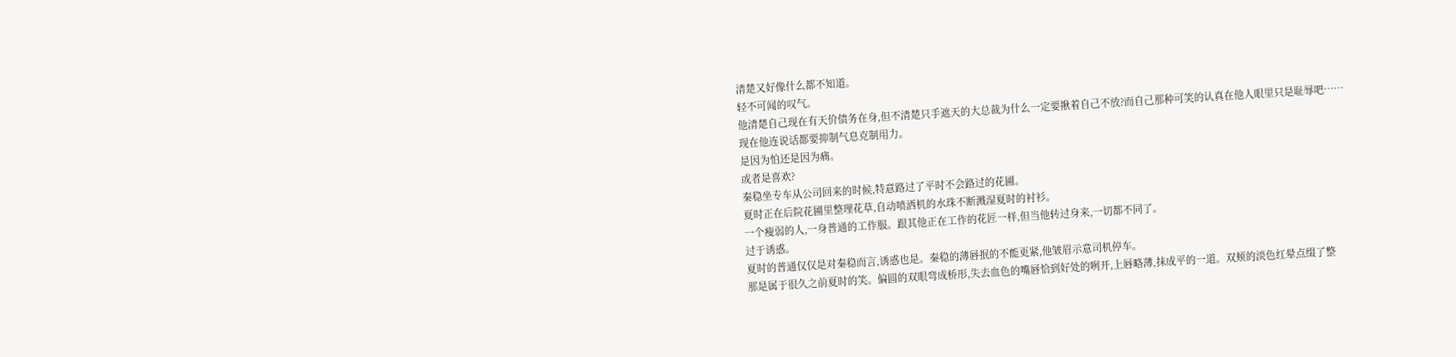清楚又好像什么都不知道。
轻不可闻的叹气。
他清楚自己现在有天价债务在身,但不清楚只手遮天的大总裁为什么一定要揪着自己不放?而自己那种可笑的认真在他人眼里只是耻辱吧……
现在他连说话都要抑制气息克制用力。
是因为怕还是因为痛。
或者是喜欢?
秦稳坐专车从公司回来的时候,特意路过了平时不会路过的花圃。
夏时正在后院花圃里整理花草,自动喷洒机的水珠不断溅湿夏时的衬衫。
一个瘦弱的人,一身普通的工作服。跟其他正在工作的花匠一样,但当他转过身来,一切都不同了。
过于诱惑。
夏时的普通仅仅是对秦稳而言,诱惑也是。秦稳的薄唇抿的不能更紧,他皱眉示意司机停车。
那是属于很久之前夏时的笑。偏圆的双眼弯成桥形,失去血色的嘴唇恰到好处的咧开,上唇略薄,抹成平的一道。双颊的淡色红晕点缀了整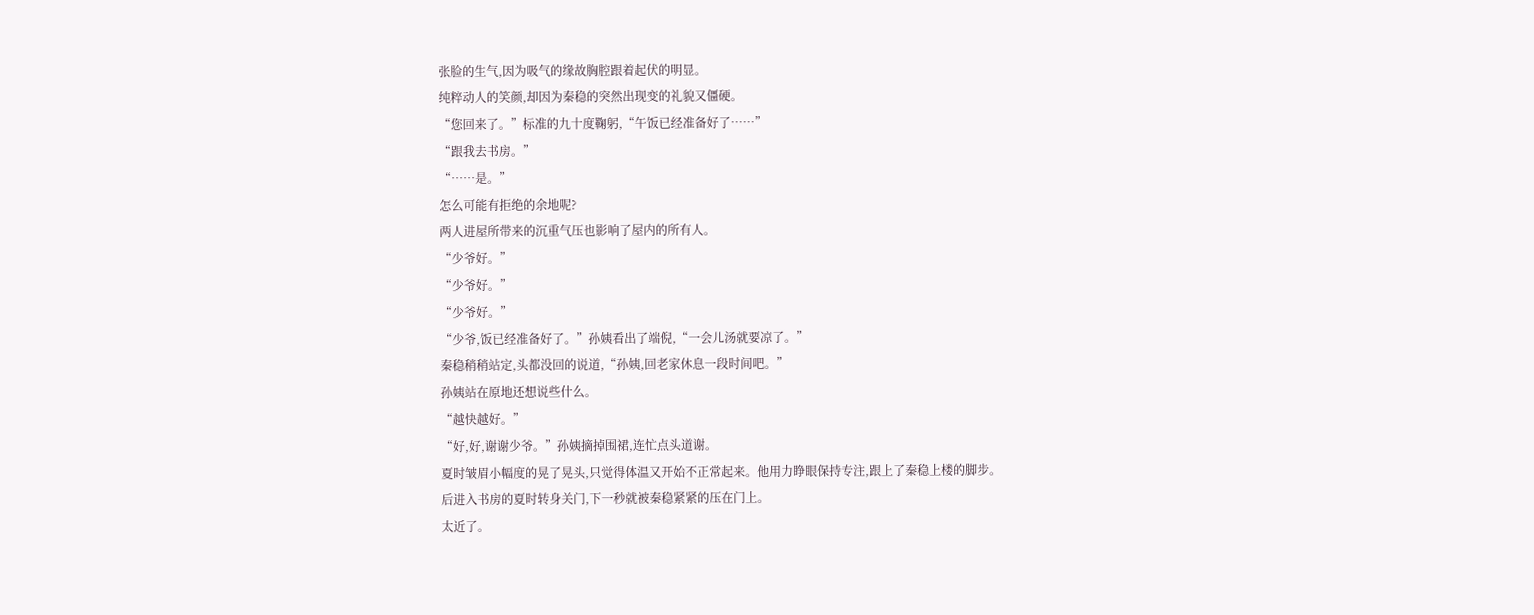张脸的生气,因为吸气的缘故胸腔跟着起伏的明显。
纯粹动人的笑颜,却因为秦稳的突然出现变的礼貌又僵硬。
“您回来了。”标准的九十度鞠躬,“午饭已经准备好了……”
“跟我去书房。”
“……是。”
怎么可能有拒绝的余地呢?
两人进屋所带来的沉重气压也影响了屋内的所有人。
“少爷好。”
“少爷好。”
“少爷好。”
“少爷,饭已经准备好了。”孙姨看出了端倪,“一会儿汤就要凉了。”
秦稳稍稍站定,头都没回的说道,“孙姨,回老家休息一段时间吧。”
孙姨站在原地还想说些什么。
“越快越好。”
“好,好,谢谢少爷。”孙姨摘掉围裙,连忙点头道谢。
夏时皱眉小幅度的晃了晃头,只觉得体温又开始不正常起来。他用力睁眼保持专注,跟上了秦稳上楼的脚步。
后进入书房的夏时转身关门,下一秒就被秦稳紧紧的压在门上。
太近了。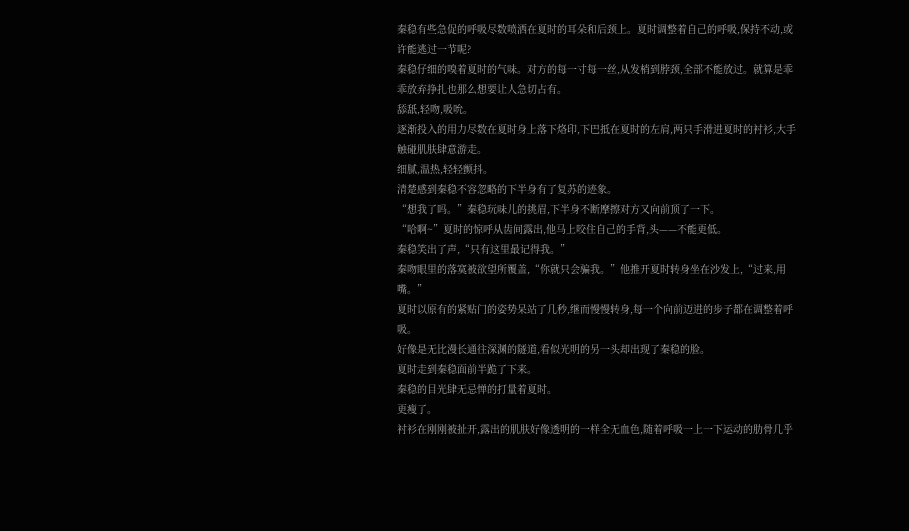秦稳有些急促的呼吸尽数喷洒在夏时的耳朵和后颈上。夏时调整着自己的呼吸,保持不动,或许能逃过一节呢?
秦稳仔细的嗅着夏时的气味。对方的每一寸每一丝,从发梢到脖颈,全部不能放过。就算是乖乖放弃挣扎也那么想要让人急切占有。
舔舐,轻吻,吸吮。
逐渐投入的用力尽数在夏时身上落下烙印,下巴抵在夏时的左肩,两只手滑进夏时的衬衫,大手触碰肌肤肆意游走。
细腻,温热,轻轻颤抖。
清楚感到秦稳不容忽略的下半身有了复苏的迹象。
“想我了吗。”秦稳玩味儿的挑眉,下半身不断摩擦对方又向前顶了一下。
“哈啊~”夏时的惊呼从齿间露出,他马上咬住自己的手背,头——不能更低。
秦稳笑出了声,“只有这里最记得我。”
秦吻眼里的落寞被欲望所覆盖,“你就只会骗我。”他推开夏时转身坐在沙发上,“过来,用嘴。”
夏时以原有的紧贴门的姿势呆站了几秒,继而慢慢转身,每一个向前迈进的步子都在调整着呼吸。
好像是无比漫长通往深渊的隧道,看似光明的另一头却出现了秦稳的脸。
夏时走到秦稳面前半跪了下来。
秦稳的目光肆无忌惮的打量着夏时。
更瘦了。
衬衫在刚刚被扯开,露出的肌肤好像透明的一样全无血色,随着呼吸一上一下运动的肋骨几乎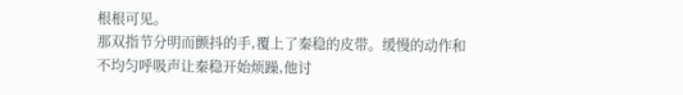根根可见。
那双指节分明而颤抖的手,覆上了秦稳的皮带。缓慢的动作和不均匀呼吸声让秦稳开始烦躁,他讨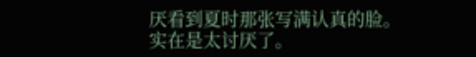厌看到夏时那张写满认真的脸。
实在是太讨厌了。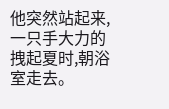他突然站起来,一只手大力的拽起夏时,朝浴室走去。